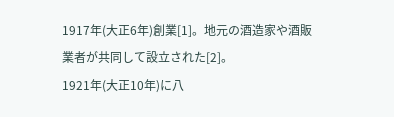1917年(大正6年)創業[1]。地元の酒造家や酒販業者が共同して設立された[2]。
1921年(大正10年)に八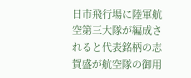日市飛行場に陸軍航空第三大隊が編成されると代表銘柄の志賀盛が航空隊の御用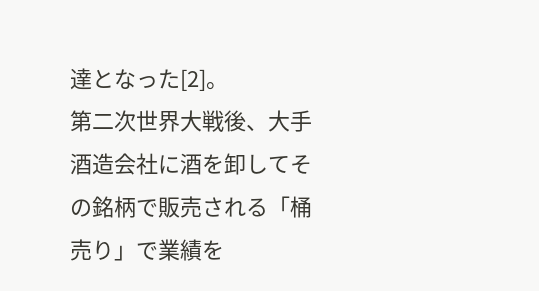達となった[2]。
第二次世界大戦後、大手酒造会社に酒を卸してその銘柄で販売される「桶売り」で業績を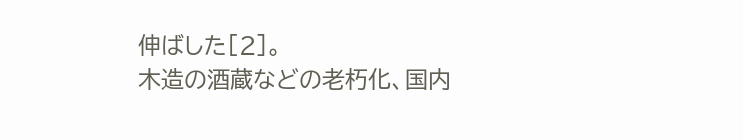伸ばした[2]。
木造の酒蔵などの老朽化、国内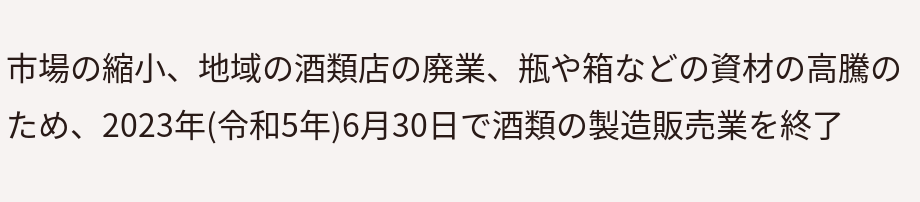市場の縮小、地域の酒類店の廃業、瓶や箱などの資材の高騰のため、2023年(令和5年)6月30日で酒類の製造販売業を終了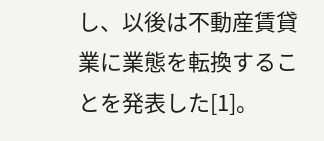し、以後は不動産賃貸業に業態を転換することを発表した[1]。